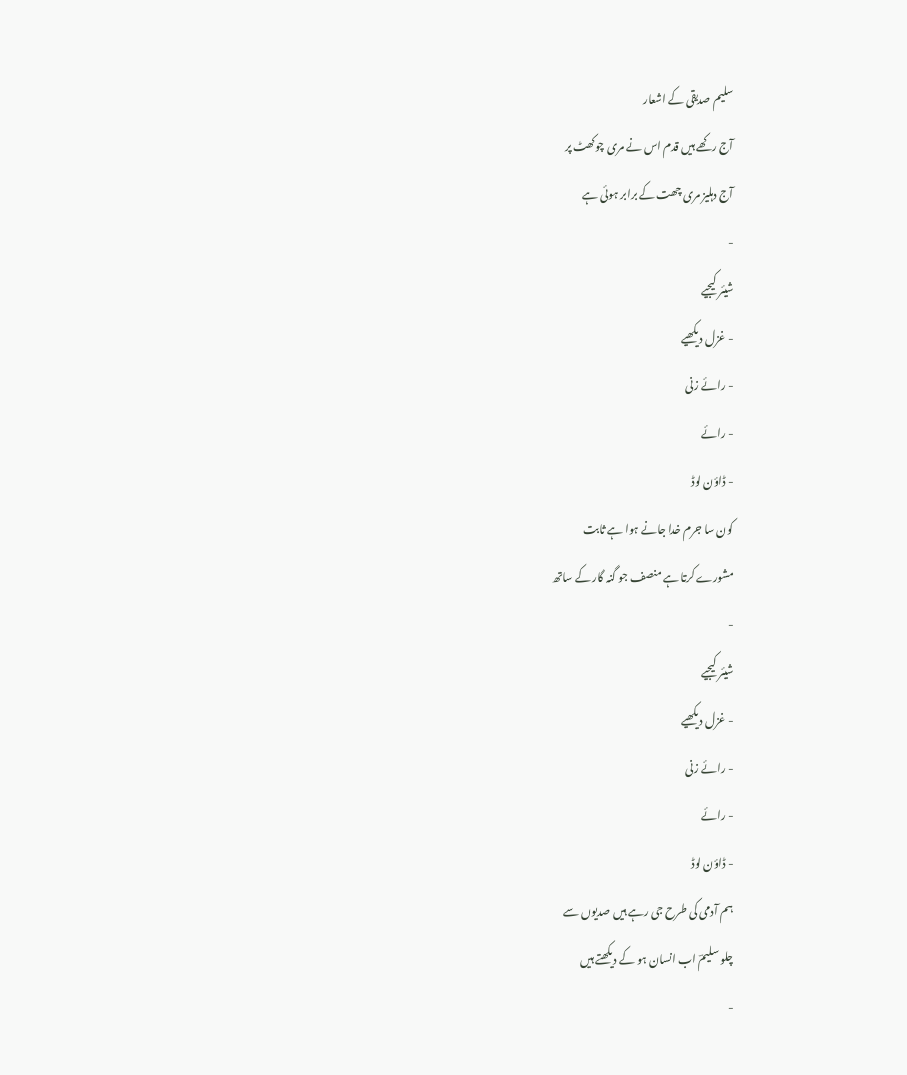سلیم صدیقی کے اشعار
آج رکھے ہیں قدم اس نے مری چوکھٹ پر
آج دہلیز مری چھت کے برابر ہوئی ہے
-
شیئر کیجیے
- غزل دیکھیے
- رائے زنی
- رائے
- ڈاؤن لوڈ
کون سا جرم خدا جانے ہوا ہے ثابت
مشورے کرتا ہے منصف جو گنہ گار کے ساتھ
-
شیئر کیجیے
- غزل دیکھیے
- رائے زنی
- رائے
- ڈاؤن لوڈ
ہم آدمی کی طرح جی رہے ہیں صدیوں سے
چلو سلیمؔ اب انسان ہو کے دیکھتے ہیں
-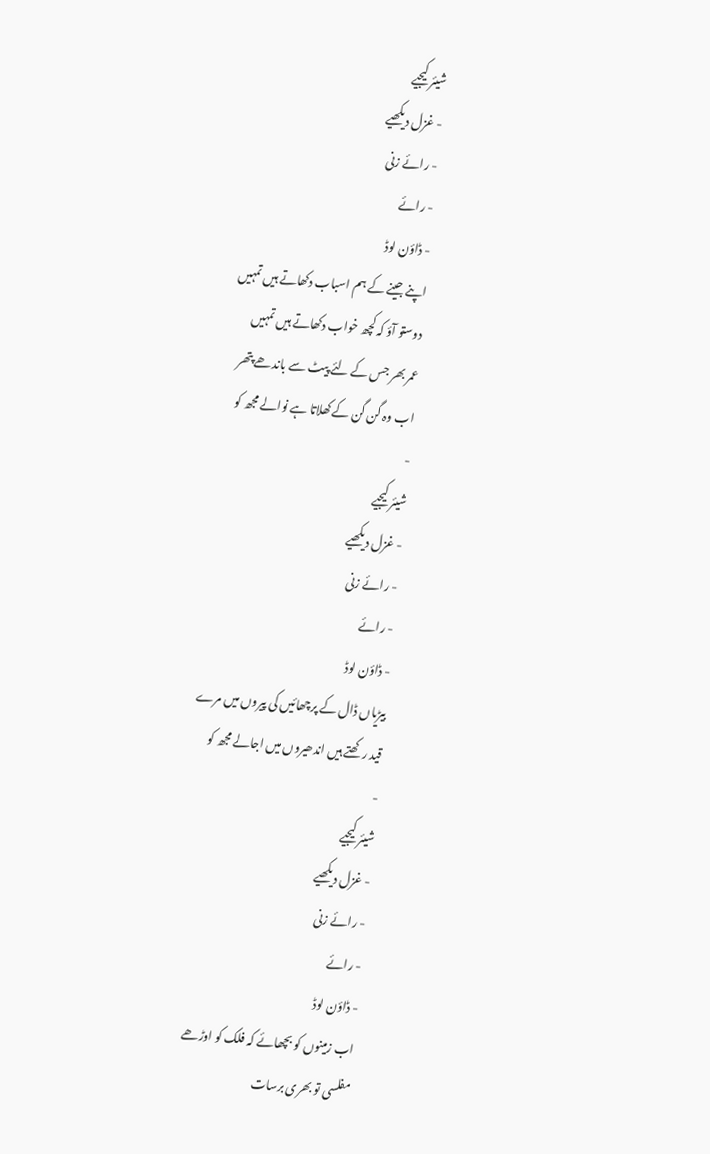شیئر کیجیے
- غزل دیکھیے
- رائے زنی
- رائے
- ڈاؤن لوڈ
اپنے جینے کے ہم اسباب دکھاتے ہیں تمہیں
دوستو آؤ کہ کچھ خواب دکھاتے ہیں تمہیں
عمر بھر جس کے لئے پیٹ سے باندھے پتھر
اب وہ گن گن کے کھلاتا ہے نوالے مجھ کو
-
شیئر کیجیے
- غزل دیکھیے
- رائے زنی
- رائے
- ڈاؤن لوڈ
بیڑیاں ڈال کے پرچھائیں کی پیروں میں مرے
قید رکھتے ہیں اندھیروں میں اجالے مجھ کو
-
شیئر کیجیے
- غزل دیکھیے
- رائے زنی
- رائے
- ڈاؤن لوڈ
اب زمینوں کو بچھائے کہ فلک کو اوڑھے
مفلسی تو بھری برسات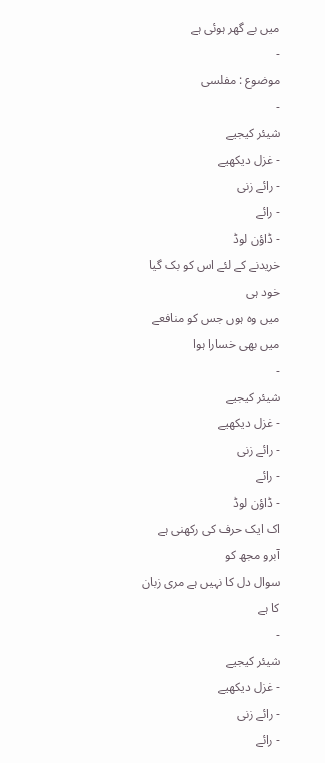میں بے گھر ہوئی ہے
-
موضوع : مفلسی
-
شیئر کیجیے
- غزل دیکھیے
- رائے زنی
- رائے
- ڈاؤن لوڈ
خریدنے کے لئے اس کو بک گیا خود ہی
میں وہ ہوں جس کو منافعے میں بھی خسارا ہوا
-
شیئر کیجیے
- غزل دیکھیے
- رائے زنی
- رائے
- ڈاؤن لوڈ
اک ایک حرف کی رکھنی ہے آبرو مجھ کو
سوال دل کا نہیں ہے مری زبان کا ہے
-
شیئر کیجیے
- غزل دیکھیے
- رائے زنی
- رائے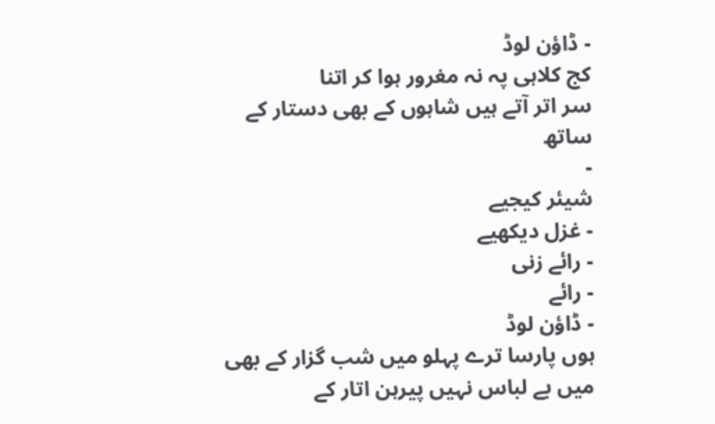- ڈاؤن لوڈ
کج کلاہی پہ نہ مغرور ہوا کر اتنا
سر اتر آتے ہیں شاہوں کے بھی دستار کے ساتھ
-
شیئر کیجیے
- غزل دیکھیے
- رائے زنی
- رائے
- ڈاؤن لوڈ
ہوں پارسا ترے پہلو میں شب گزار کے بھی
میں بے لباس نہیں پیرہن اتار کے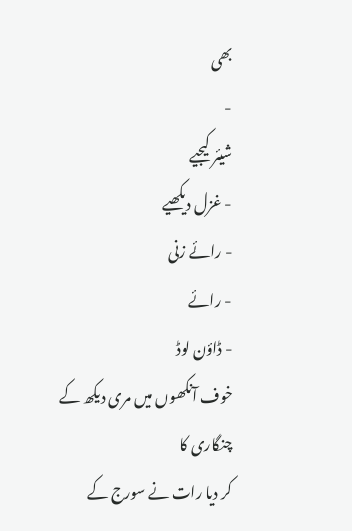بھی
-
شیئر کیجیے
- غزل دیکھیے
- رائے زنی
- رائے
- ڈاؤن لوڈ
خوف آنکھوں میں مری دیکھ کے چنگاری کا
کر دیا رات نے سورج کے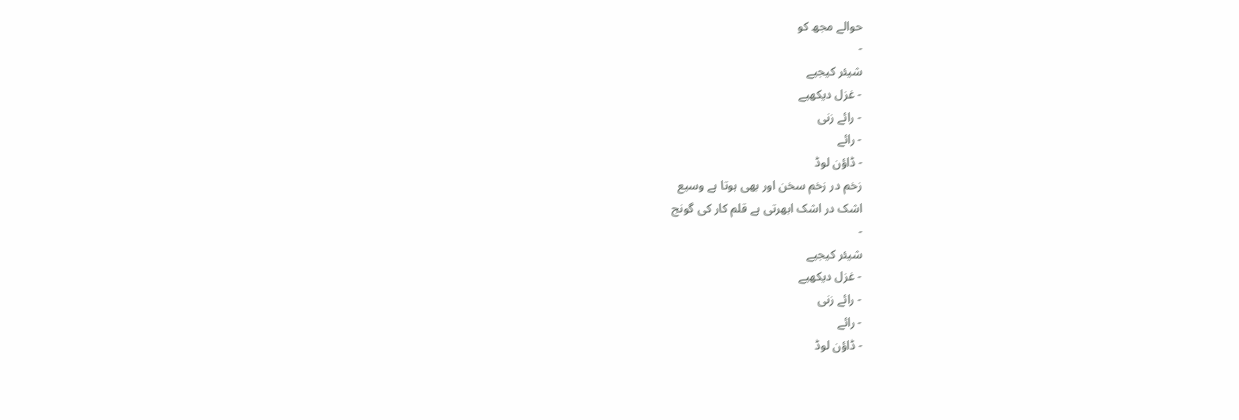حوالے مجھ کو
-
شیئر کیجیے
- غزل دیکھیے
- رائے زنی
- رائے
- ڈاؤن لوڈ
زخم در زخم سخن اور بھی ہوتا ہے وسیع
اشک در اشک ابھرتی ہے قلم کار کی گونج
-
شیئر کیجیے
- غزل دیکھیے
- رائے زنی
- رائے
- ڈاؤن لوڈ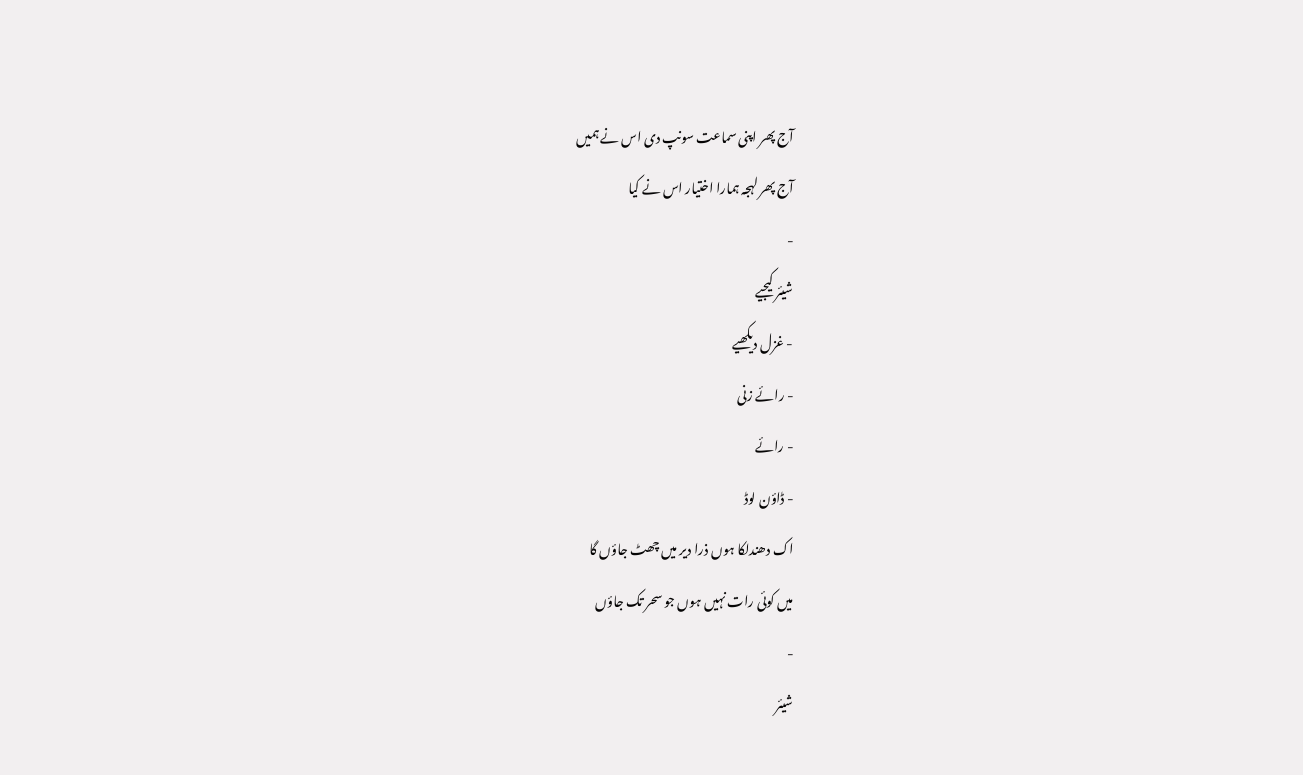آج پھر اپنی سماعت سونپ دی اس نے ہمیں
آج پھر لہجہ ہمارا اختیار اس نے کیا
-
شیئر کیجیے
- غزل دیکھیے
- رائے زنی
- رائے
- ڈاؤن لوڈ
اک دھندلکا ہوں ذرا دیر میں چھٹ جاؤں گا
میں کوئی رات نہیں ہوں جو سحر تک جاؤں
-
شیئر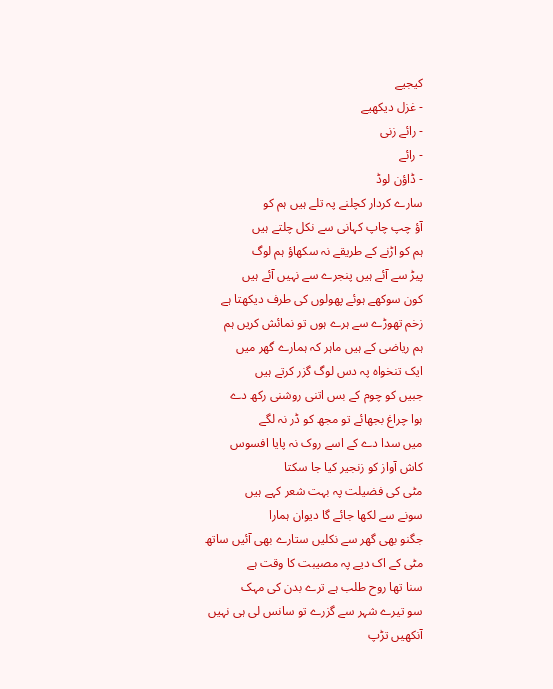کیجیے
- غزل دیکھیے
- رائے زنی
- رائے
- ڈاؤن لوڈ
سارے کردار کچلنے پہ تلے ہیں ہم کو
آؤ چپ چاپ کہانی سے نکل چلتے ہیں
ہم کو اڑنے کے طریقے نہ سکھاؤ ہم لوگ
پیڑ سے آئے ہیں پنجرے سے نہیں آئے ہیں
کون سوکھے ہوئے پھولوں کی طرف دیکھتا ہے
زخم تھوڑے سے ہرے ہوں تو نمائش کریں ہم
ہم ریاضی کے ہیں ماہر کہ ہمارے گھر میں
ایک تنخواہ پہ دس لوگ گزر کرتے ہیں
جبیں کو چوم کے بس اتنی روشنی رکھ دے
ہوا چراغ بجھائے تو مجھ کو ڈر نہ لگے
میں سدا دے کے اسے روک نہ پایا افسوس
کاش آواز کو زنجیر کیا جا سکتا
مٹی کی فضیلت پہ بہت شعر کہے ہیں
سونے سے لکھا جائے گا دیوان ہمارا
جگنو بھی گھر سے نکلیں ستارے بھی آئیں ساتھ
مٹی کے اک دیے پہ مصیبت کا وقت ہے
سنا تھا روح طلب ہے ترے بدن کی مہک
سو تیرے شہر سے گزرے تو سانس لی ہی نہیں
آنکھیں تڑپ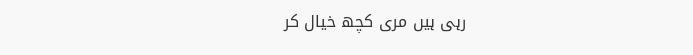رہی ہیں مری کچھ خیال کر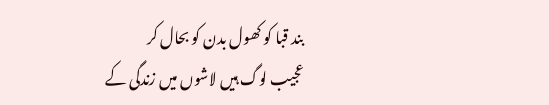بند قبا کو کھول بدن کو بحال کر
عجیب لوگ ہیں لاشوں میں زندگی کے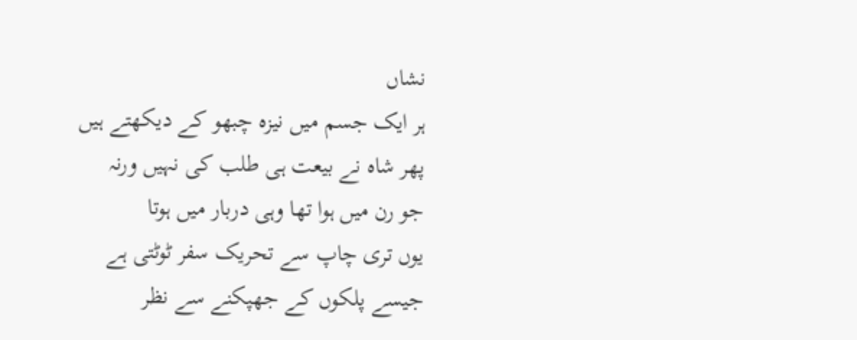نشاں
ہر ایک جسم میں نیزہ چبھو کے دیکھتے ہیں
پھر شاہ نے بیعت ہی طلب کی نہیں ورنہ
جو رن میں ہوا تھا وہی دربار میں ہوتا
یوں تری چاپ سے تحریک سفر ٹوٹتی ہے
جیسے پلکوں کے جھپکنے سے نظر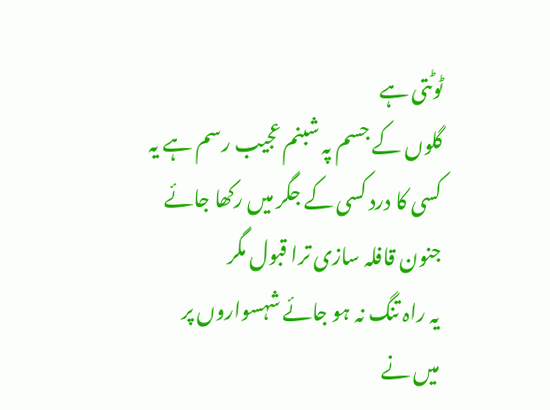ٹوٹتی ہے
گلوں کے جسم پہ شبنم عجیب رسم ہے یہ
کسی کا درد کسی کے جگر میں رکھا جائے
جنون قافلہ سازی ترا قبول مگر
یہ راہ تنگ نہ ہو جائے شہسواروں پر
میں نے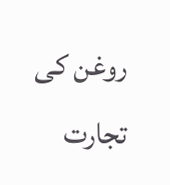روغن کی تجارت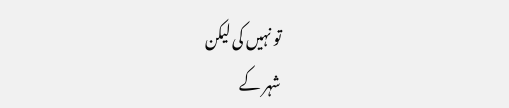تو نہیں کی لیکن
شہر کے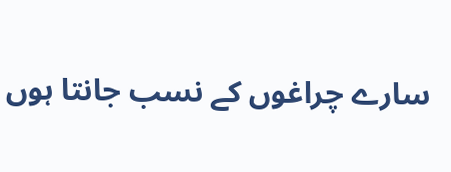سارے چراغوں کے نسب جانتا ہوں